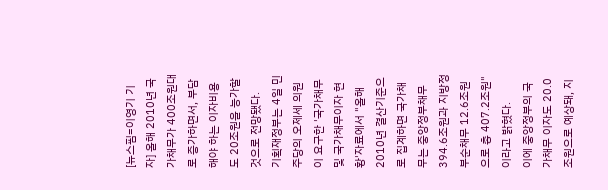[뉴스핌=이영기 기자] 올해 2010년 국가채무가 400조원대로 증가하면서, 부담해야 하는 이자비용도 20조원을 능가할 것으로 전망됐다.
기획재정부는 4일 민주당의 오제세 의원이 요구한 '국가채무 및 국가채무이자 현황'자료에서 "올해 2010년 결산기준으로 집계하면 국가채무는 중앙정부채무 394.6조원과 지방정부순채무 12.6조원으로 총 407.2조원"이라고 밝혔다.
이에 중앙정부의 국가채무 이자도 20.0조원으로 예상돼, 지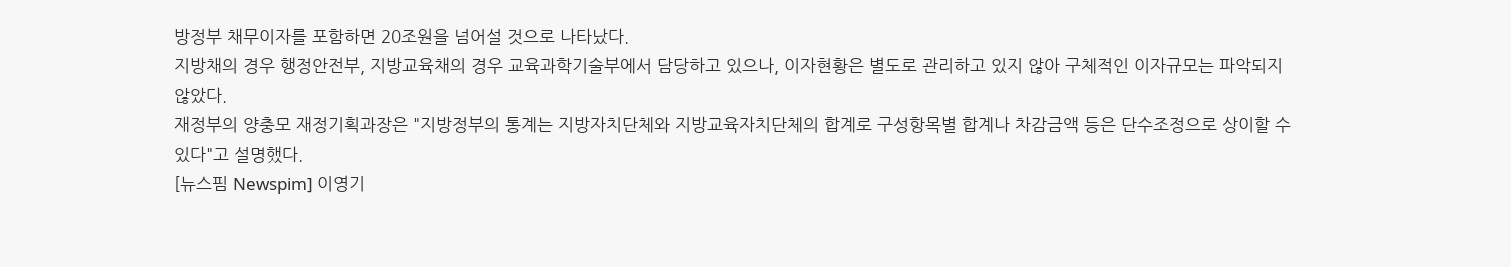방정부 채무이자를 포함하면 20조원을 넘어설 것으로 나타났다.
지방채의 경우 행정안전부, 지방교육채의 경우 교육과학기술부에서 담당하고 있으나, 이자현황은 별도로 관리하고 있지 않아 구체적인 이자규모는 파악되지 않았다.
재정부의 양충모 재정기획과장은 "지방정부의 통계는 지방자치단체와 지방교육자치단체의 합계로 구성항목별 합계나 차감금액 등은 단수조정으로 상이할 수 있다"고 설명했다.
[뉴스핌 Newspim] 이영기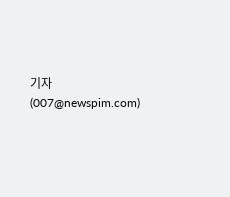기자 (007@newspim.com)